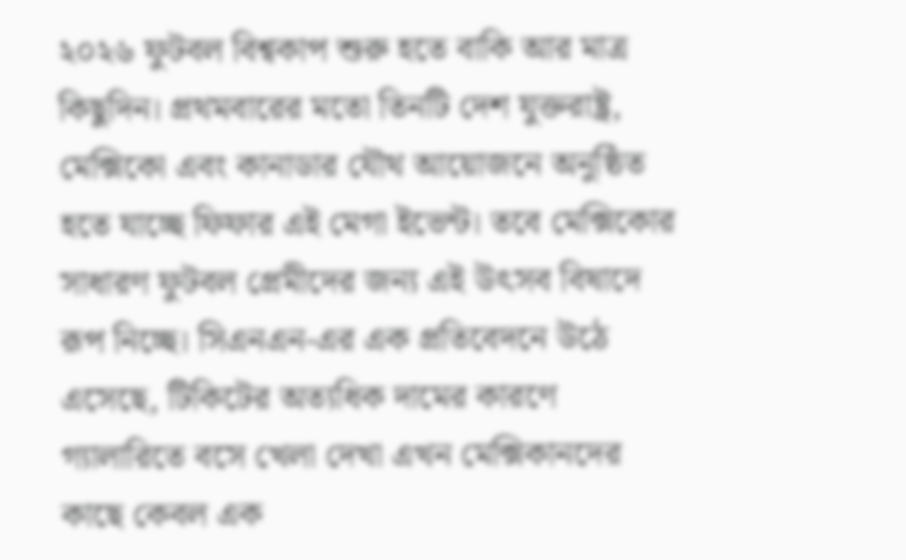২০২৬ ফুটবল বিশ্বকাপ শুরু হতে বাকি আর মাত্র কিছুদিন। প্রথমবারের মতো তিনটি দেশ যুক্তরাষ্ট্র, মেক্সিকো এবং কানাডার যৌথ আয়োজনে অনুষ্ঠিত হতে যাচ্ছে ফিফার এই মেগা ইভেন্ট। তবে মেক্সিকোর সাধারণ ফুটবল প্রেমীদের জন্য এই উৎসব বিষাদে রূপ নিচ্ছে। সিএনএন-এর এক প্রতিবেদনে উঠে এসেছে, টিকিটের অত্যধিক দামের কারণে গ্যালারিতে বসে খেলা দেখা এখন মেক্সিকানদের কাছে কেবল এক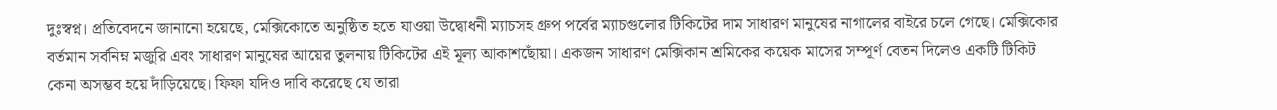দুঃস্বপ্ন। প্রতিবেদনে জানানো হয়েছে, মেক্সিকোতে অনুষ্ঠিত হতে যাওয়া উদ্বোধনী ম্যাচসহ গ্রুপ পর্বের ম্যাচগুলোর টিকিটের দাম সাধারণ মানুষের নাগালের বাইরে চলে গেছে। মেক্সিকোর বর্তমান সর্বনিম্ন মজুরি এবং সাধারণ মানুষের আয়ের তুলনায় টিকিটের এই মূল্য আকাশছোঁয়া। একজন সাধারণ মেক্সিকান শ্রমিকের কয়েক মাসের সম্পূর্ণ বেতন দিলেও একটি টিকিট কেনা অসম্ভব হয়ে দাঁড়িয়েছে। ফিফা যদিও দাবি করেছে যে তারা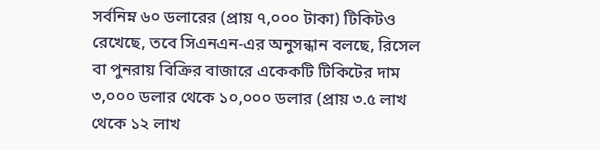সর্বনিম্ন ৬০ ডলারের (প্রায় ৭,০০০ টাকা) টিকিটও রেখেছে, তবে সিএনএন-এর অনুসন্ধান বলছে, রিসেল বা পুনরায় বিক্রির বাজারে একেকটি টিকিটের দাম ৩,০০০ ডলার থেকে ১০,০০০ ডলার (প্রায় ৩.৫ লাখ থেকে ১২ লাখ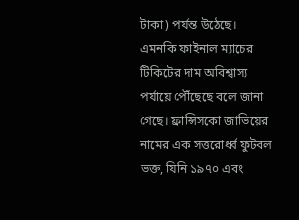টাকা) পর্যন্ত উঠেছে। এমনকি ফাইনাল ম্যাচের টিকিটের দাম অবিশ্বাস্য পর্যায়ে পৌঁছেছে বলে জানা গেছে। ফ্রান্সিসকো জাভিয়ের নামের এক সত্তরোর্ধ্ব ফুটবল ভক্ত, যিনি ১৯৭০ এবং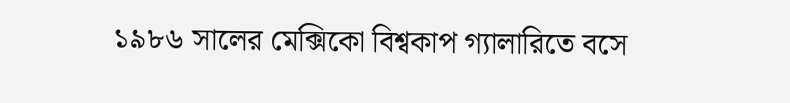১৯৮৬ সালের মেক্সিকো বিশ্বকাপ গ্যালারিতে বসে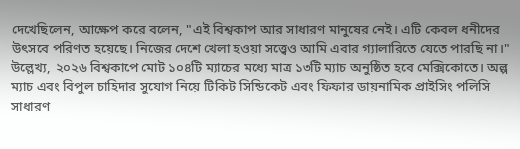দেখেছিলেন, আক্ষেপ করে বলেন, "এই বিশ্বকাপ আর সাধারণ মানুষের নেই। এটি কেবল ধনীদের উৎসবে পরিণত হয়েছে। নিজের দেশে খেলা হওয়া সত্ত্বেও আমি এবার গ্যালারিতে যেতে পারছি না।" উল্লেখ্য, ২০২৬ বিশ্বকাপে মোট ১০৪টি ম্যাচের মধ্যে মাত্র ১৩টি ম্যাচ অনুষ্ঠিত হবে মেক্সিকোতে। অল্প ম্যাচ এবং বিপুল চাহিদার সুযোগ নিয়ে টিকিট সিন্ডিকেট এবং ফিফার ডায়নামিক প্রাইসিং পলিসি সাধারণ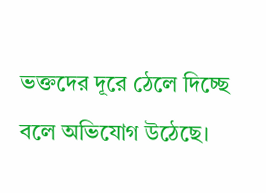ভক্তদের দূরে ঠেলে দিচ্ছে বলে অভিযোগ উঠেছে।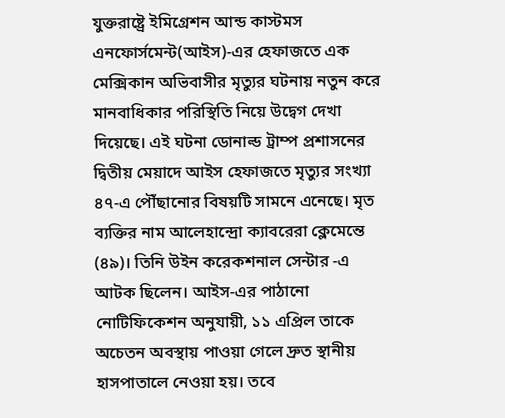যুক্তরাষ্ট্রে ইমিগ্রেশন আন্ড কাস্টমস এনফোর্সমেন্ট(আইস)-এর হেফাজতে এক মেক্সিকান অভিবাসীর মৃত্যুর ঘটনায় নতুন করে মানবাধিকার পরিস্থিতি নিয়ে উদ্বেগ দেখা দিয়েছে। এই ঘটনা ডোনাল্ড ট্রাম্প প্রশাসনের দ্বিতীয় মেয়াদে আইস হেফাজতে মৃত্যুর সংখ্যা ৪৭-এ পৌঁছানোর বিষয়টি সামনে এনেছে। মৃত ব্যক্তির নাম আলেহান্দ্রো ক্যাবরেরা ক্লেমেন্তে (৪৯)। তিনি উইন করেকশনাল সেন্টার -এ আটক ছিলেন। আইস-এর পাঠানো নোটিফিকেশন অনুযায়ী, ১১ এপ্রিল তাকে অচেতন অবস্থায় পাওয়া গেলে দ্রুত স্থানীয় হাসপাতালে নেওয়া হয়। তবে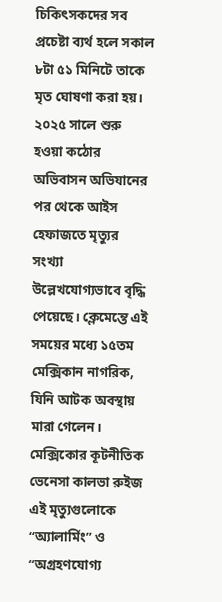চিকিৎসকদের সব প্রচেষ্টা ব্যর্থ হলে সকাল ৮টা ৫১ মিনিটে তাকে মৃত ঘোষণা করা হয়। ২০২৫ সালে শুরু হওয়া কঠোর অভিবাসন অভিযানের পর থেকে আইস হেফাজতে মৃত্যুর সংখ্যা উল্লেখযোগ্যভাবে বৃদ্ধি পেয়েছে। ক্লেমেন্তে এই সময়ের মধ্যে ১৫তম মেক্সিকান নাগরিক, যিনি আটক অবস্থায় মারা গেলেন। মেক্সিকোর কূটনীতিক ভেনেসা কালভা রুইজ এই মৃত্যুগুলোকে “অ্যালার্মিং” ও “অগ্রহণযোগ্য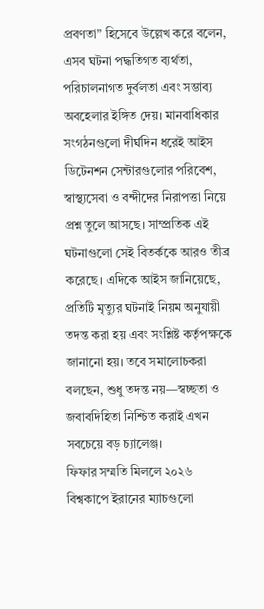প্রবণতা” হিসেবে উল্লেখ করে বলেন, এসব ঘটনা পদ্ধতিগত ব্যর্থতা, পরিচালনাগত দুর্বলতা এবং সম্ভাব্য অবহেলার ইঙ্গিত দেয়। মানবাধিকার সংগঠনগুলো দীর্ঘদিন ধরেই আইস ডিটেনশন সেন্টারগুলোর পরিবেশ, স্বাস্থ্যসেবা ও বন্দীদের নিরাপত্তা নিয়ে প্রশ্ন তুলে আসছে। সাম্প্রতিক এই ঘটনাগুলো সেই বিতর্ককে আরও তীব্র করেছে। এদিকে আইস জানিয়েছে, প্রতিটি মৃত্যুর ঘটনাই নিয়ম অনুযায়ী তদন্ত করা হয় এবং সংশ্লিষ্ট কর্তৃপক্ষকে জানানো হয়। তবে সমালোচকরা বলছেন, শুধু তদন্ত নয়—স্বচ্ছতা ও জবাবদিহিতা নিশ্চিত করাই এখন সবচেয়ে বড় চ্যালেঞ্জ।
ফিফার সম্মতি মিললে ২০২৬ বিশ্বকাপে ইরানের ম্যাচগুলো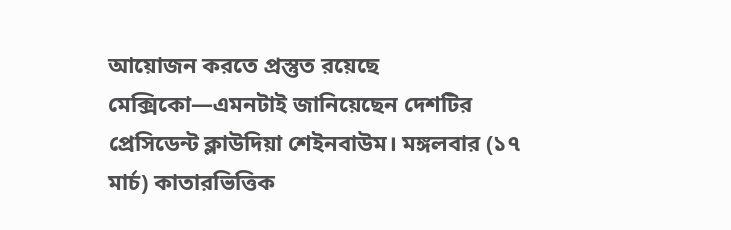আয়োজন করতে প্রস্তুত রয়েছে মেক্সিকো—এমনটাই জানিয়েছেন দেশটির প্রেসিডেন্ট ক্লাউদিয়া শেইনবাউম। মঙ্গলবার (১৭ মার্চ) কাতারভিত্তিক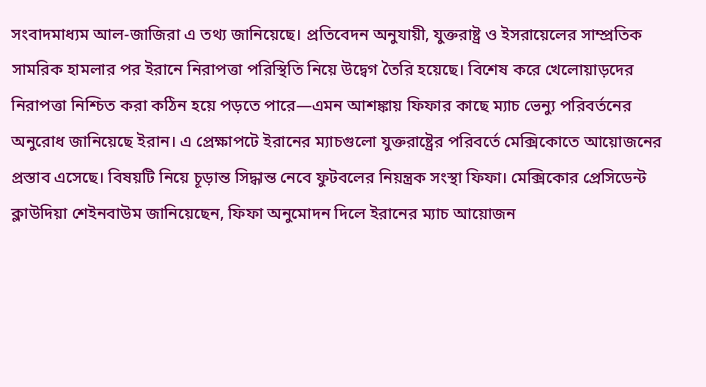সংবাদমাধ্যম আল-জাজিরা এ তথ্য জানিয়েছে। প্রতিবেদন অনুযায়ী, যুক্তরাষ্ট্র ও ইসরায়েলের সাম্প্রতিক সামরিক হামলার পর ইরানে নিরাপত্তা পরিস্থিতি নিয়ে উদ্বেগ তৈরি হয়েছে। বিশেষ করে খেলোয়াড়দের নিরাপত্তা নিশ্চিত করা কঠিন হয়ে পড়তে পারে—এমন আশঙ্কায় ফিফার কাছে ম্যাচ ভেন্যু পরিবর্তনের অনুরোধ জানিয়েছে ইরান। এ প্রেক্ষাপটে ইরানের ম্যাচগুলো যুক্তরাষ্ট্রের পরিবর্তে মেক্সিকোতে আয়োজনের প্রস্তাব এসেছে। বিষয়টি নিয়ে চূড়ান্ত সিদ্ধান্ত নেবে ফুটবলের নিয়ন্ত্রক সংস্থা ফিফা। মেক্সিকোর প্রেসিডেন্ট ক্লাউদিয়া শেইনবাউম জানিয়েছেন, ফিফা অনুমোদন দিলে ইরানের ম্যাচ আয়োজন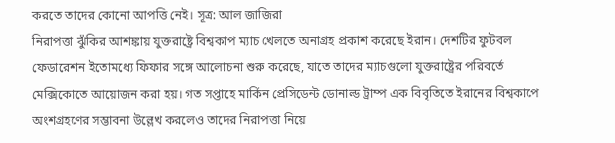করতে তাদের কোনো আপত্তি নেই। সূত্র: আল জাজিরা
নিরাপত্তা ঝুঁকির আশঙ্কায় যুক্তরাষ্ট্রে বিশ্বকাপ ম্যাচ খেলতে অনাগ্রহ প্রকাশ করেছে ইরান। দেশটির ফুটবল ফেডারেশন ইতোমধ্যে ফিফার সঙ্গে আলোচনা শুরু করেছে, যাতে তাদের ম্যাচগুলো যুক্তরাষ্ট্রের পরিবর্তে মেক্সিকোতে আয়োজন করা হয়। গত সপ্তাহে মার্কিন প্রেসিডেন্ট ডোনাল্ড ট্রাম্প এক বিবৃতিতে ইরানের বিশ্বকাপে অংশগ্রহণের সম্ভাবনা উল্লেখ করলেও তাদের নিরাপত্তা নিয়ে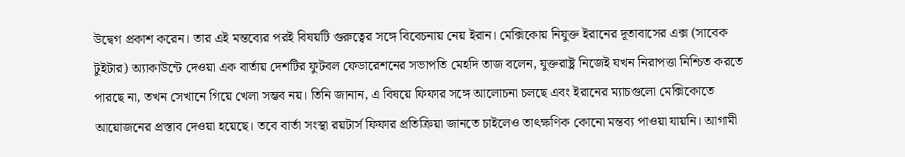উদ্বেগ প্রকাশ করেন। তার এই মন্তব্যের পরই বিষয়টি গুরুত্বের সঙ্গে বিবেচনায় নেয় ইরান। মেক্সিকোয় নিযুক্ত ইরানের দূতাবাসের এক্স (সাবেক টুইটার) অ্যাকাউন্টে দেওয়া এক বার্তায় দেশটির ফুটবল ফেডারেশনের সভাপতি মেহদি তাজ বলেন, যুক্তরাষ্ট্র নিজেই যখন নিরাপত্তা নিশ্চিত করতে পারছে না, তখন সেখানে গিয়ে খেলা সম্ভব নয়। তিনি জানান, এ বিষয়ে ফিফার সঙ্গে আলোচনা চলছে এবং ইরানের ম্যাচগুলো মেক্সিকোতে আয়োজনের প্রস্তাব দেওয়া হয়েছে। তবে বার্তা সংস্থা রয়টার্স ফিফার প্রতিক্রিয়া জানতে চাইলেও তাৎক্ষণিক কোনো মন্তব্য পাওয়া যায়নি। আগামী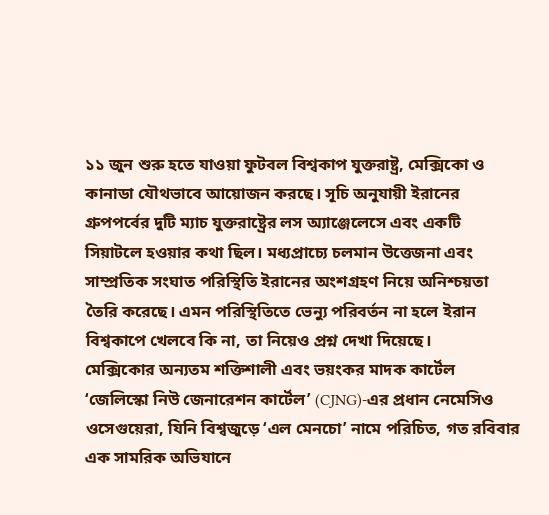১১ জুন শুরু হতে যাওয়া ফুটবল বিশ্বকাপ যুক্তরাষ্ট্র, মেক্সিকো ও কানাডা যৌথভাবে আয়োজন করছে। সূচি অনুযায়ী ইরানের গ্রুপপর্বের দুটি ম্যাচ যুক্তরাষ্ট্রের লস অ্যাঞ্জেলেসে এবং একটি সিয়াটলে হওয়ার কথা ছিল। মধ্যপ্রাচ্যে চলমান উত্তেজনা এবং সাম্প্রতিক সংঘাত পরিস্থিতি ইরানের অংশগ্রহণ নিয়ে অনিশ্চয়তা তৈরি করেছে। এমন পরিস্থিতিতে ভেন্যু পরিবর্তন না হলে ইরান বিশ্বকাপে খেলবে কি না, তা নিয়েও প্রশ্ন দেখা দিয়েছে।
মেক্সিকোর অন্যতম শক্তিশালী এবং ভয়ংকর মাদক কার্টেল ‘জেলিস্কো নিউ জেনারেশন কার্টেল’ (CJNG)-এর প্রধান নেমেসিও ওসেগুয়েরা, যিনি বিশ্বজুড়ে ‘এল মেনচো’ নামে পরিচিত, গত রবিবার এক সামরিক অভিযানে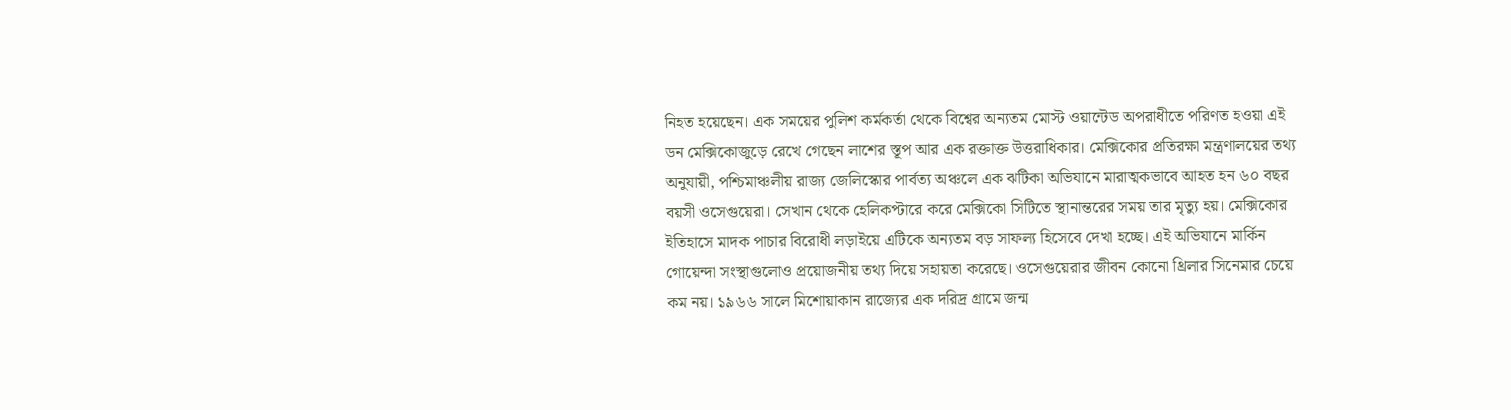নিহত হয়েছেন। এক সময়ের পুলিশ কর্মকর্তা থেকে বিশ্বের অন্যতম মোস্ট ওয়ান্টেড অপরাধীতে পরিণত হওয়া এই ডন মেক্সিকোজুড়ে রেখে গেছেন লাশের স্তূপ আর এক রক্তাক্ত উত্তরাধিকার। মেক্সিকোর প্রতিরক্ষা মন্ত্রণালয়ের তথ্য অনুযায়ী, পশ্চিমাঞ্চলীয় রাজ্য জেলিস্কোর পার্বত্য অঞ্চলে এক ঝটিকা অভিযানে মারাত্মকভাবে আহত হন ৬০ বছর বয়সী ওসেগুয়েরা। সেখান থেকে হেলিকপ্টারে করে মেক্সিকো সিটিতে স্থানান্তরের সময় তার মৃত্যু হয়। মেক্সিকোর ইতিহাসে মাদক পাচার বিরোধী লড়াইয়ে এটিকে অন্যতম বড় সাফল্য হিসেবে দেখা হচ্ছে। এই অভিযানে মার্কিন গোয়েন্দা সংস্থাগুলোও প্রয়োজনীয় তথ্য দিয়ে সহায়তা করেছে। ওসেগুয়েরার জীবন কোনো থ্রিলার সিনেমার চেয়ে কম নয়। ১৯৬৬ সালে মিশোয়াকান রাজ্যের এক দরিদ্র গ্রামে জন্ম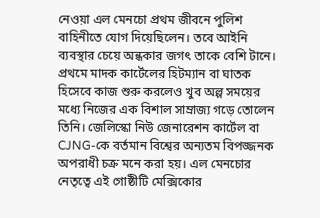নেওয়া এল মেনচো প্রথম জীবনে পুলিশ বাহিনীতে যোগ দিয়েছিলেন। তবে আইনি ব্যবস্থার চেয়ে অন্ধকার জগৎ তাকে বেশি টানে। প্রথমে মাদক কার্টেলের হিটম্যান বা ঘাতক হিসেবে কাজ শুরু করলেও খুব অল্প সময়ের মধ্যে নিজের এক বিশাল সাম্রাজ্য গড়ে তোলেন তিনি। জেলিস্কো নিউ জেনারেশন কার্টেল বা CJNG-কে বর্তমান বিশ্বের অন্যতম বিপজ্জনক অপরাধী চক্র মনে করা হয়। এল মেনচোর নেতৃত্বে এই গোষ্ঠীটি মেক্সিকোর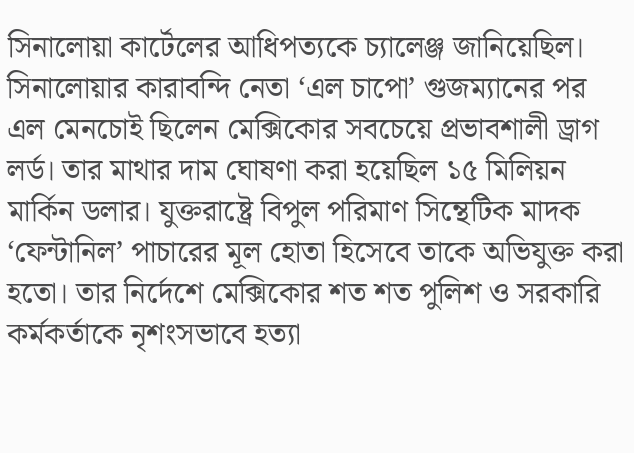সিনালোয়া কার্টেলের আধিপত্যকে চ্যালেঞ্জ জানিয়েছিল। সিনালোয়ার কারাবন্দি নেতা ‘এল চাপো’ গুজম্যানের পর এল মেনচোই ছিলেন মেক্সিকোর সবচেয়ে প্রভাবশালী ড্রাগ লর্ড। তার মাথার দাম ঘোষণা করা হয়েছিল ১৫ মিলিয়ন মার্কিন ডলার। যুক্তরাষ্ট্রে বিপুল পরিমাণ সিন্থেটিক মাদক ‘ফেন্টানিল’ পাচারের মূল হোতা হিসেবে তাকে অভিযুক্ত করা হতো। তার নির্দেশে মেক্সিকোর শত শত পুলিশ ও সরকারি কর্মকর্তাকে নৃশংসভাবে হত্যা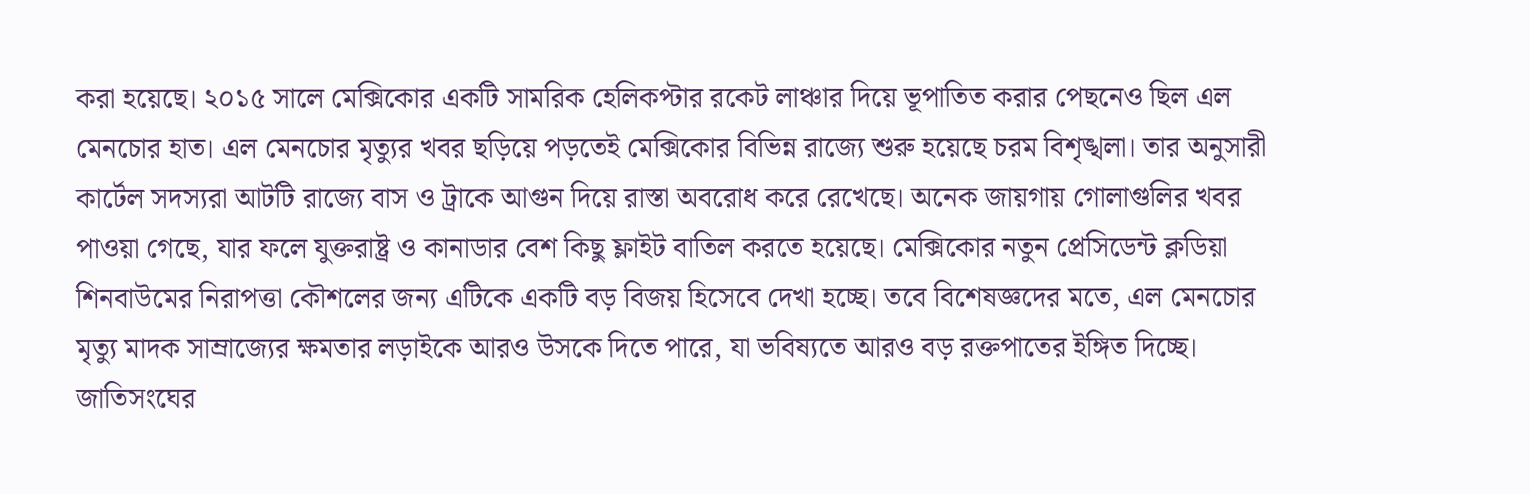করা হয়েছে। ২০১৫ সালে মেক্সিকোর একটি সামরিক হেলিকপ্টার রকেট লাঞ্চার দিয়ে ভূপাতিত করার পেছনেও ছিল এল মেনচোর হাত। এল মেনচোর মৃত্যুর খবর ছড়িয়ে পড়তেই মেক্সিকোর বিভিন্ন রাজ্যে শুরু হয়েছে চরম বিশৃঙ্খলা। তার অনুসারী কার্টেল সদস্যরা আটটি রাজ্যে বাস ও ট্রাকে আগুন দিয়ে রাস্তা অবরোধ করে রেখেছে। অনেক জায়গায় গোলাগুলির খবর পাওয়া গেছে, যার ফলে যুক্তরাষ্ট্র ও কানাডার বেশ কিছু ফ্লাইট বাতিল করতে হয়েছে। মেক্সিকোর নতুন প্রেসিডেন্ট ক্লডিয়া শিনবাউমের নিরাপত্তা কৌশলের জন্য এটিকে একটি বড় বিজয় হিসেবে দেখা হচ্ছে। তবে বিশেষজ্ঞদের মতে, এল মেনচোর মৃত্যু মাদক সাম্রাজ্যের ক্ষমতার লড়াইকে আরও উসকে দিতে পারে, যা ভবিষ্যতে আরও বড় রক্তপাতের ইঙ্গিত দিচ্ছে।
জাতিসংঘের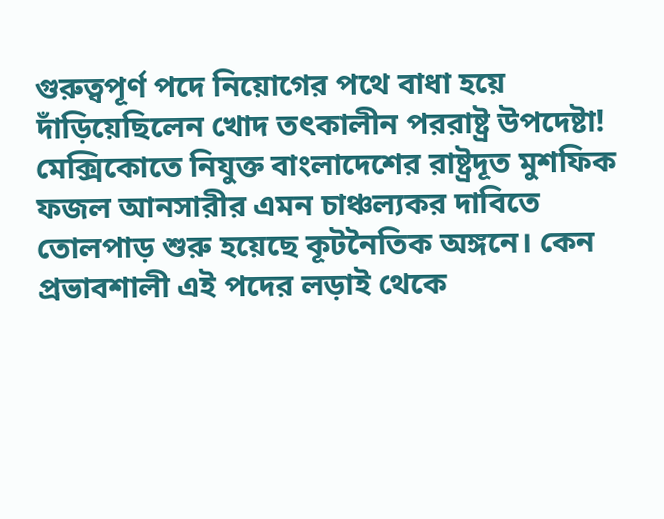গুরুত্বপূর্ণ পদে নিয়োগের পথে বাধা হয়ে দাঁড়িয়েছিলেন খোদ তৎকালীন পররাষ্ট্র উপদেষ্টা! মেক্সিকোতে নিযুক্ত বাংলাদেশের রাষ্ট্রদূত মুশফিক ফজল আনসারীর এমন চাঞ্চল্যকর দাবিতে তোলপাড় শুরু হয়েছে কূটনৈতিক অঙ্গনে। কেন প্রভাবশালী এই পদের লড়াই থেকে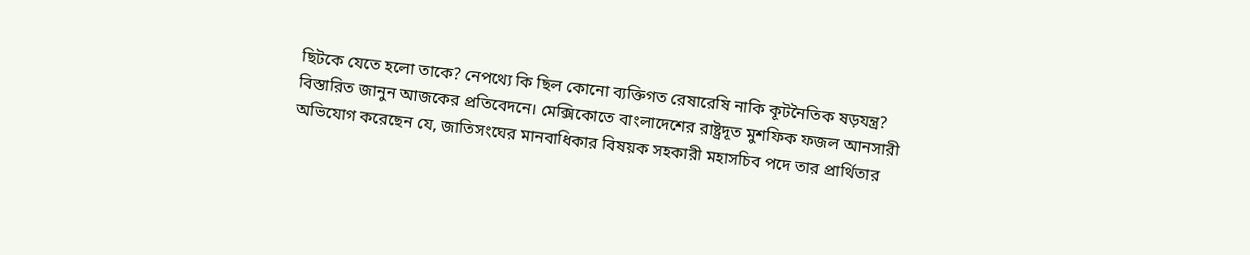ছিটকে যেতে হলো তাকে? নেপথ্যে কি ছিল কোনো ব্যক্তিগত রেষারেষি নাকি কূটনৈতিক ষড়যন্ত্র? বিস্তারিত জানুন আজকের প্রতিবেদনে। মেক্সিকোতে বাংলাদেশের রাষ্ট্রদূত মুশফিক ফজল আনসারী অভিযোগ করেছেন যে, জাতিসংঘের মানবাধিকার বিষয়ক সহকারী মহাসচিব পদে তার প্রার্থিতার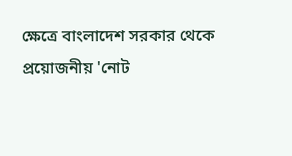ক্ষেত্রে বাংলাদেশ সরকার থেকে প্রয়োজনীয় 'নোট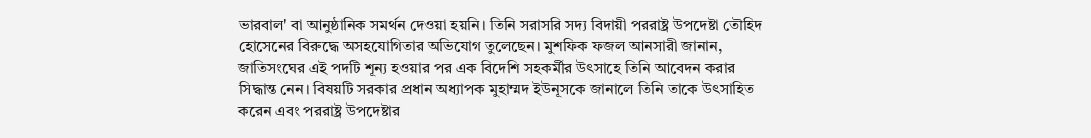ভারবাল' বা আনুষ্ঠানিক সমর্থন দেওয়া হয়নি। তিনি সরাসরি সদ্য বিদায়ী পররাষ্ট্র উপদেষ্টা তৌহিদ হোসেনের বিরুদ্ধে অসহযোগিতার অভিযোগ তুলেছেন। মুশফিক ফজল আনসারী জানান, জাতিসংঘের এই পদটি শূন্য হওয়ার পর এক বিদেশি সহকর্মীর উৎসাহে তিনি আবেদন করার সিদ্ধান্ত নেন। বিষয়টি সরকার প্রধান অধ্যাপক মুহাম্মদ ইউনূসকে জানালে তিনি তাকে উৎসাহিত করেন এবং পররাষ্ট্র উপদেষ্টার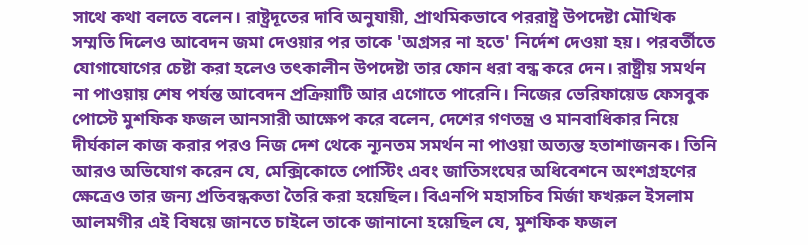সাথে কথা বলতে বলেন। রাষ্ট্রদূতের দাবি অনুযায়ী, প্রাথমিকভাবে পররাষ্ট্র উপদেষ্টা মৌখিক সম্মতি দিলেও আবেদন জমা দেওয়ার পর তাকে 'অগ্রসর না হতে' নির্দেশ দেওয়া হয়। পরবর্তীতে যোগাযোগের চেষ্টা করা হলেও তৎকালীন উপদেষ্টা তার ফোন ধরা বন্ধ করে দেন। রাষ্ট্রীয় সমর্থন না পাওয়ায় শেষ পর্যন্ত আবেদন প্রক্রিয়াটি আর এগোতে পারেনি। নিজের ভেরিফায়েড ফেসবুক পোস্টে মুশফিক ফজল আনসারী আক্ষেপ করে বলেন, দেশের গণতন্ত্র ও মানবাধিকার নিয়ে দীর্ঘকাল কাজ করার পরও নিজ দেশ থেকে ন্যূনতম সমর্থন না পাওয়া অত্যন্ত হতাশাজনক। তিনি আরও অভিযোগ করেন যে, মেক্সিকোতে পোস্টিং এবং জাতিসংঘের অধিবেশনে অংশগ্রহণের ক্ষেত্রেও তার জন্য প্রতিবন্ধকতা তৈরি করা হয়েছিল। বিএনপি মহাসচিব মির্জা ফখরুল ইসলাম আলমগীর এই বিষয়ে জানতে চাইলে তাকে জানানো হয়েছিল যে, মুশফিক ফজল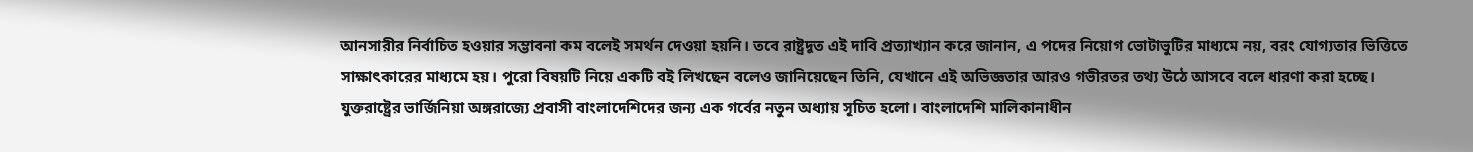আনসারীর নির্বাচিত হওয়ার সম্ভাবনা কম বলেই সমর্থন দেওয়া হয়নি। তবে রাষ্ট্রদূত এই দাবি প্রত্যাখ্যান করে জানান, এ পদের নিয়োগ ভোটাভুটির মাধ্যমে নয়, বরং যোগ্যতার ভিত্তিতে সাক্ষাৎকারের মাধ্যমে হয়। পুরো বিষয়টি নিয়ে একটি বই লিখছেন বলেও জানিয়েছেন তিনি, যেখানে এই অভিজ্ঞতার আরও গভীরতর তথ্য উঠে আসবে বলে ধারণা করা হচ্ছে।
যুক্তরাষ্ট্রের ভার্জিনিয়া অঙ্গরাজ্যে প্রবাসী বাংলাদেশিদের জন্য এক গর্বের নতুন অধ্যায় সূচিত হলো। বাংলাদেশি মালিকানাধীন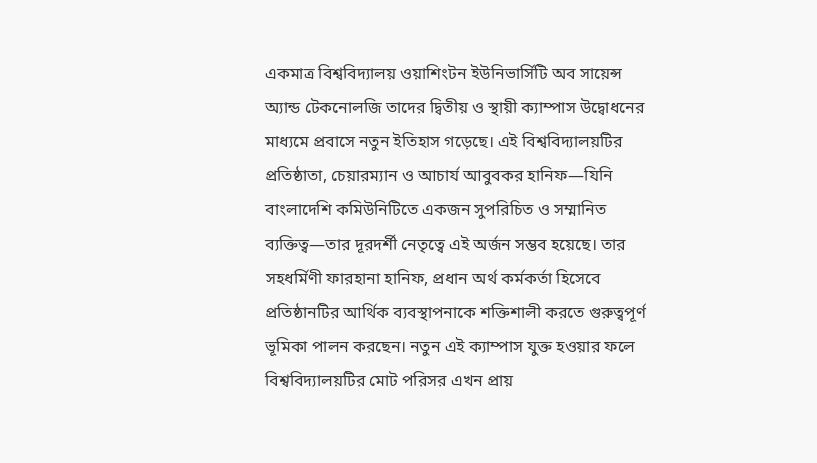একমাত্র বিশ্ববিদ্যালয় ওয়াশিংটন ইউনিভার্সিটি অব সায়েন্স অ্যান্ড টেকনোলজি তাদের দ্বিতীয় ও স্থায়ী ক্যাম্পাস উদ্বোধনের মাধ্যমে প্রবাসে নতুন ইতিহাস গড়েছে। এই বিশ্ববিদ্যালয়টির প্রতিষ্ঠাতা, চেয়ারম্যান ও আচার্য আবুবকর হানিফ—যিনি বাংলাদেশি কমিউনিটিতে একজন সুপরিচিত ও সম্মানিত ব্যক্তিত্ব—তার দূরদর্শী নেতৃত্বে এই অর্জন সম্ভব হয়েছে। তার সহধর্মিণী ফারহানা হানিফ, প্রধান অর্থ কর্মকর্তা হিসেবে প্রতিষ্ঠানটির আর্থিক ব্যবস্থাপনাকে শক্তিশালী করতে গুরুত্বপূর্ণ ভূমিকা পালন করছেন। নতুন এই ক্যাম্পাস যুক্ত হওয়ার ফলে বিশ্ববিদ্যালয়টির মোট পরিসর এখন প্রায়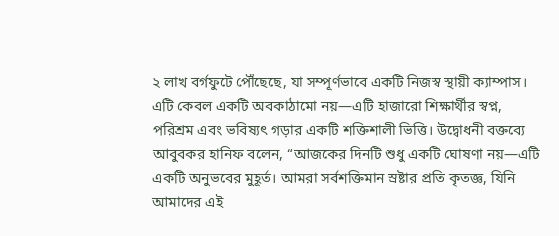২ লাখ বর্গফুটে পৌঁছেছে, যা সম্পূর্ণভাবে একটি নিজস্ব স্থায়ী ক্যাম্পাস। এটি কেবল একটি অবকাঠামো নয়—এটি হাজারো শিক্ষার্থীর স্বপ্ন, পরিশ্রম এবং ভবিষ্যৎ গড়ার একটি শক্তিশালী ভিত্তি। উদ্বোধনী বক্তব্যে আবুবকর হানিফ বলেন, “আজকের দিনটি শুধু একটি ঘোষণা নয়—এটি একটি অনুভবের মুহূর্ত। আমরা সর্বশক্তিমান স্রষ্টার প্রতি কৃতজ্ঞ, যিনি আমাদের এই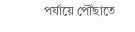পর্যায়ে পৌঁছাতে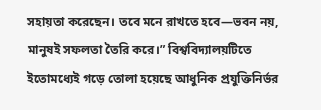সহায়তা করেছেন। তবে মনে রাখতে হবে—ভবন নয়, মানুষই সফলতা তৈরি করে।” বিশ্ববিদ্যালয়টিতে ইতোমধ্যেই গড়ে তোলা হয়েছে আধুনিক প্রযুক্তিনির্ভর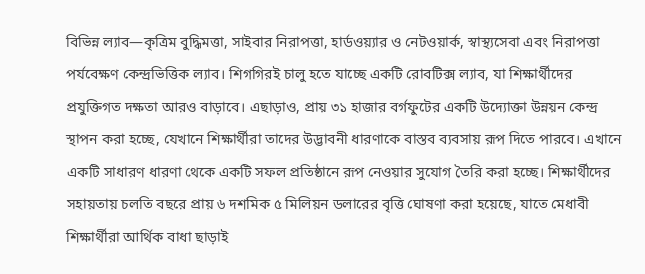বিভিন্ন ল্যাব—কৃত্রিম বুদ্ধিমত্তা, সাইবার নিরাপত্তা, হার্ডওয়্যার ও নেটওয়ার্ক, স্বাস্থ্যসেবা এবং নিরাপত্তা পর্যবেক্ষণ কেন্দ্রভিত্তিক ল্যাব। শিগগিরই চালু হতে যাচ্ছে একটি রোবটিক্স ল্যাব, যা শিক্ষার্থীদের প্রযুক্তিগত দক্ষতা আরও বাড়াবে। এছাড়াও, প্রায় ৩১ হাজার বর্গফুটের একটি উদ্যোক্তা উন্নয়ন কেন্দ্র স্থাপন করা হচ্ছে, যেখানে শিক্ষার্থীরা তাদের উদ্ভাবনী ধারণাকে বাস্তব ব্যবসায় রূপ দিতে পারবে। এখানে একটি সাধারণ ধারণা থেকে একটি সফল প্রতিষ্ঠানে রূপ নেওয়ার সুযোগ তৈরি করা হচ্ছে। শিক্ষার্থীদের সহায়তায় চলতি বছরে প্রায় ৬ দশমিক ৫ মিলিয়ন ডলারের বৃত্তি ঘোষণা করা হয়েছে, যাতে মেধাবী শিক্ষার্থীরা আর্থিক বাধা ছাড়াই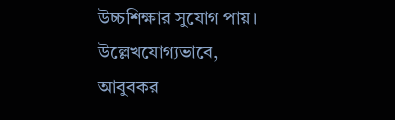উচ্চশিক্ষার সুযোগ পায়। উল্লেখযোগ্যভাবে, আবুবকর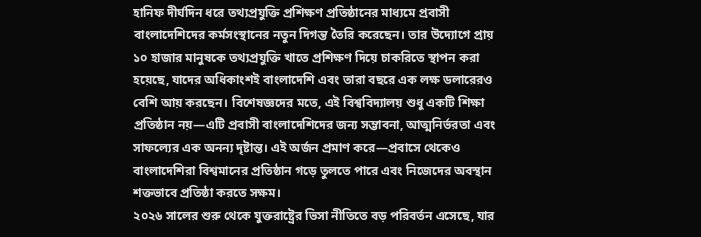হানিফ দীর্ঘদিন ধরে তথ্যপ্রযুক্তি প্রশিক্ষণ প্রতিষ্ঠানের মাধ্যমে প্রবাসী বাংলাদেশিদের কর্মসংস্থানের নতুন দিগন্ত তৈরি করেছেন। তার উদ্যোগে প্রায় ১০ হাজার মানুষকে তথ্যপ্রযুক্তি খাতে প্রশিক্ষণ দিয়ে চাকরিতে স্থাপন করা হয়েছে, যাদের অধিকাংশই বাংলাদেশি এবং তারা বছরে এক লক্ষ ডলারেরও বেশি আয় করছেন। বিশেষজ্ঞদের মতে, এই বিশ্ববিদ্যালয় শুধু একটি শিক্ষা প্রতিষ্ঠান নয়—এটি প্রবাসী বাংলাদেশিদের জন্য সম্ভাবনা, আত্মনির্ভরতা এবং সাফল্যের এক অনন্য দৃষ্টান্ত। এই অর্জন প্রমাণ করে—প্রবাসে থেকেও বাংলাদেশিরা বিশ্বমানের প্রতিষ্ঠান গড়ে তুলতে পারে এবং নিজেদের অবস্থান শক্তভাবে প্রতিষ্ঠা করতে সক্ষম।
২০২৬ সালের শুরু থেকে যুক্তরাষ্ট্রের ভিসা নীতিতে বড় পরিবর্তন এসেছে, যার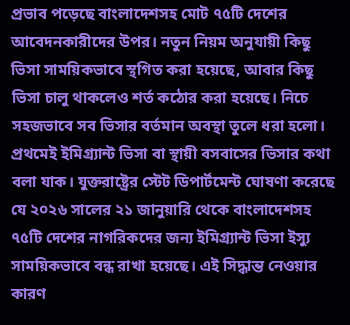প্রভাব পড়েছে বাংলাদেশসহ মোট ৭৫টি দেশের আবেদনকারীদের উপর। নতুন নিয়ম অনুযায়ী কিছু ভিসা সাময়িকভাবে স্থগিত করা হয়েছে, আবার কিছু ভিসা চালু থাকলেও শর্ত কঠোর করা হয়েছে। নিচে সহজভাবে সব ভিসার বর্তমান অবস্থা তুলে ধরা হলো। প্রথমেই ইমিগ্র্যান্ট ভিসা বা স্থায়ী বসবাসের ভিসার কথা বলা যাক। যুক্তরাষ্ট্রের স্টেট ডিপার্টমেন্ট ঘোষণা করেছে যে ২০২৬ সালের ২১ জানুয়ারি থেকে বাংলাদেশসহ ৭৫টি দেশের নাগরিকদের জন্য ইমিগ্র্যান্ট ভিসা ইস্যু সাময়িকভাবে বন্ধ রাখা হয়েছে। এই সিদ্ধান্ত নেওয়ার কারণ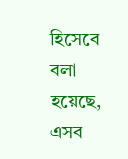হিসেবে বলা হয়েছে, এসব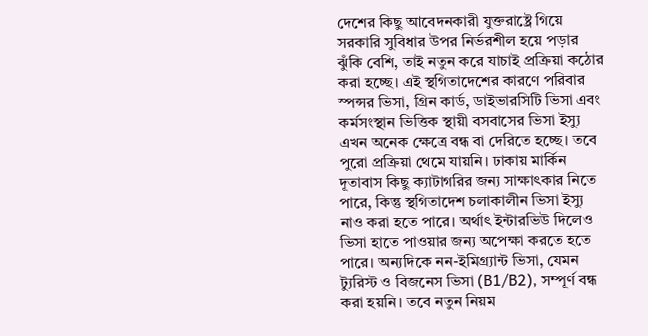দেশের কিছু আবেদনকারী যুক্তরাষ্ট্রে গিয়ে সরকারি সুবিধার উপর নির্ভরশীল হয়ে পড়ার ঝুঁকি বেশি, তাই নতুন করে যাচাই প্রক্রিয়া কঠোর করা হচ্ছে। এই স্থগিতাদেশের কারণে পরিবার স্পন্সর ভিসা, গ্রিন কার্ড, ডাইভারসিটি ভিসা এবং কর্মসংস্থান ভিত্তিক স্থায়ী বসবাসের ভিসা ইস্যু এখন অনেক ক্ষেত্রে বন্ধ বা দেরিতে হচ্ছে। তবে পুরো প্রক্রিয়া থেমে যায়নি। ঢাকায় মার্কিন দূতাবাস কিছু ক্যাটাগরির জন্য সাক্ষাৎকার নিতে পারে, কিন্তু স্থগিতাদেশ চলাকালীন ভিসা ইস্যু নাও করা হতে পারে। অর্থাৎ ইন্টারভিউ দিলেও ভিসা হাতে পাওয়ার জন্য অপেক্ষা করতে হতে পারে। অন্যদিকে নন-ইমিগ্র্যান্ট ভিসা, যেমন ট্যুরিস্ট ও বিজনেস ভিসা (B1/B2), সম্পূর্ণ বন্ধ করা হয়নি। তবে নতুন নিয়ম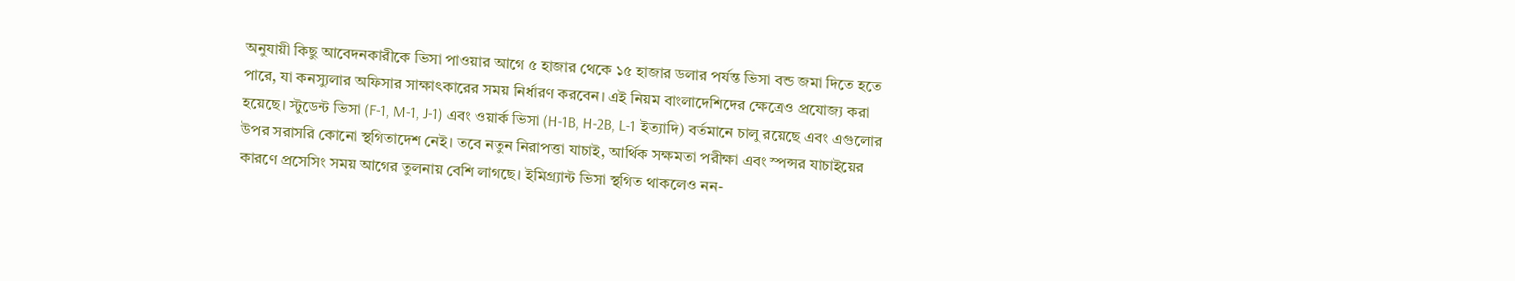অনুযায়ী কিছু আবেদনকারীকে ভিসা পাওয়ার আগে ৫ হাজার থেকে ১৫ হাজার ডলার পর্যন্ত ভিসা বন্ড জমা দিতে হতে পারে, যা কনস্যুলার অফিসার সাক্ষাৎকারের সময় নির্ধারণ করবেন। এই নিয়ম বাংলাদেশিদের ক্ষেত্রেও প্রযোজ্য করা হয়েছে। স্টুডেন্ট ভিসা (F-1, M-1, J-1) এবং ওয়ার্ক ভিসা (H-1B, H-2B, L-1 ইত্যাদি) বর্তমানে চালু রয়েছে এবং এগুলোর উপর সরাসরি কোনো স্থগিতাদেশ নেই। তবে নতুন নিরাপত্তা যাচাই, আর্থিক সক্ষমতা পরীক্ষা এবং স্পন্সর যাচাইয়ের কারণে প্রসেসিং সময় আগের তুলনায় বেশি লাগছে। ইমিগ্র্যান্ট ভিসা স্থগিত থাকলেও নন-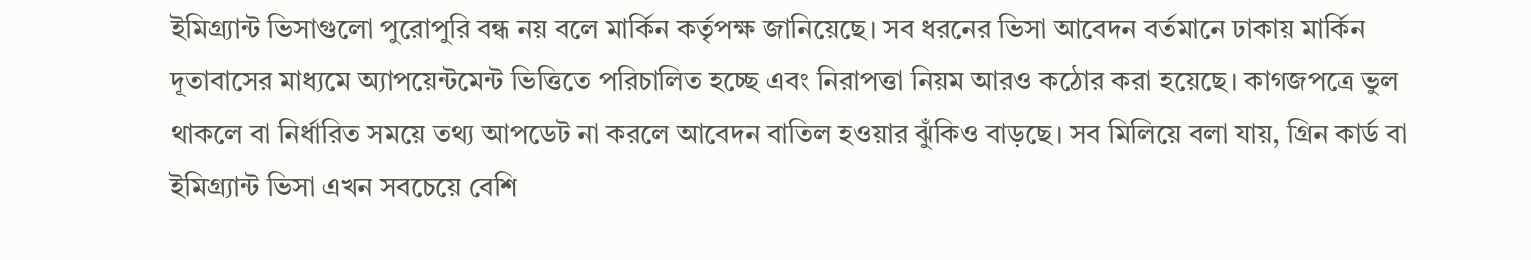ইমিগ্র্যান্ট ভিসাগুলো পুরোপুরি বন্ধ নয় বলে মার্কিন কর্তৃপক্ষ জানিয়েছে। সব ধরনের ভিসা আবেদন বর্তমানে ঢাকায় মার্কিন দূতাবাসের মাধ্যমে অ্যাপয়েন্টমেন্ট ভিত্তিতে পরিচালিত হচ্ছে এবং নিরাপত্তা নিয়ম আরও কঠোর করা হয়েছে। কাগজপত্রে ভুল থাকলে বা নির্ধারিত সময়ে তথ্য আপডেট না করলে আবেদন বাতিল হওয়ার ঝুঁকিও বাড়ছে। সব মিলিয়ে বলা যায়, গ্রিন কার্ড বা ইমিগ্র্যান্ট ভিসা এখন সবচেয়ে বেশি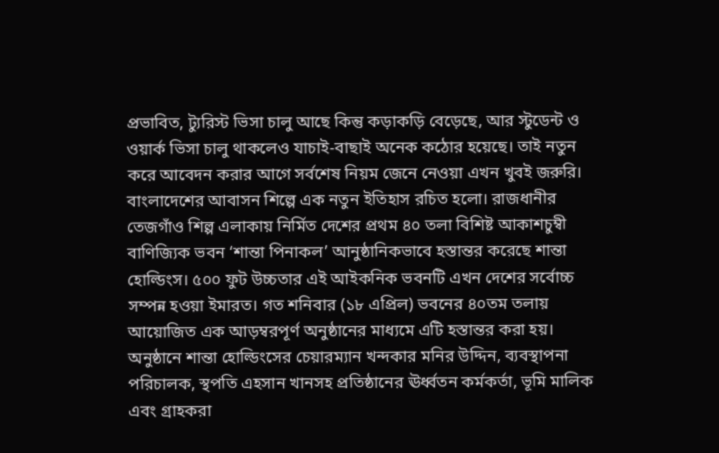প্রভাবিত, ট্যুরিস্ট ভিসা চালু আছে কিন্তু কড়াকড়ি বেড়েছে, আর স্টুডেন্ট ও ওয়ার্ক ভিসা চালু থাকলেও যাচাই-বাছাই অনেক কঠোর হয়েছে। তাই নতুন করে আবেদন করার আগে সর্বশেষ নিয়ম জেনে নেওয়া এখন খুবই জরুরি।
বাংলাদেশের আবাসন শিল্পে এক নতুন ইতিহাস রচিত হলো। রাজধানীর তেজগাঁও শিল্প এলাকায় নির্মিত দেশের প্রথম ৪০ তলা বিশিষ্ট আকাশচুম্বী বাণিজ্যিক ভবন ‘শান্তা পিনাকল’ আনুষ্ঠানিকভাবে হস্তান্তর করেছে শান্তা হোল্ডিংস। ৫০০ ফুট উচ্চতার এই আইকনিক ভবনটি এখন দেশের সর্বোচ্চ সম্পন্ন হওয়া ইমারত। গত শনিবার (১৮ এপ্রিল) ভবনের ৪০তম তলায় আয়োজিত এক আড়ম্বরপূর্ণ অনুষ্ঠানের মাধ্যমে এটি হস্তান্তর করা হয়। অনুষ্ঠানে শান্তা হোল্ডিংসের চেয়ারম্যান খন্দকার মনির উদ্দিন, ব্যবস্থাপনা পরিচালক, স্থপতি এহসান খানসহ প্রতিষ্ঠানের ঊর্ধ্বতন কর্মকর্তা, ভূমি মালিক এবং গ্রাহকরা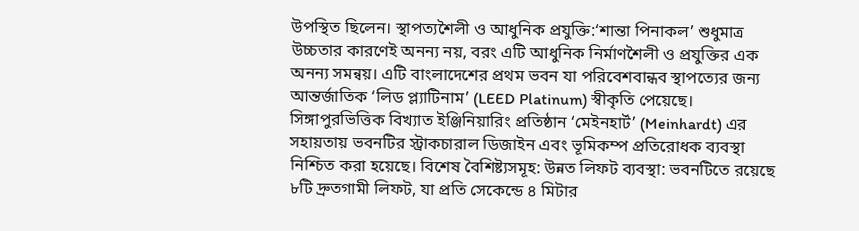উপস্থিত ছিলেন। স্থাপত্যশৈলী ও আধুনিক প্রযুক্তি:‘শান্তা পিনাকল’ শুধুমাত্র উচ্চতার কারণেই অনন্য নয়, বরং এটি আধুনিক নির্মাণশৈলী ও প্রযুক্তির এক অনন্য সমন্বয়। এটি বাংলাদেশের প্রথম ভবন যা পরিবেশবান্ধব স্থাপত্যের জন্য আন্তর্জাতিক ‘লিড প্ল্যাটিনাম’ (LEED Platinum) স্বীকৃতি পেয়েছে। সিঙ্গাপুরভিত্তিক বিখ্যাত ইঞ্জিনিয়ারিং প্রতিষ্ঠান ‘মেইনহার্ট’ (Meinhardt) এর সহায়তায় ভবনটির স্ট্রাকচারাল ডিজাইন এবং ভূমিকম্প প্রতিরোধক ব্যবস্থা নিশ্চিত করা হয়েছে। বিশেষ বৈশিষ্ট্যসমূহ: উন্নত লিফট ব্যবস্থা: ভবনটিতে রয়েছে ৮টি দ্রুতগামী লিফট, যা প্রতি সেকেন্ডে ৪ মিটার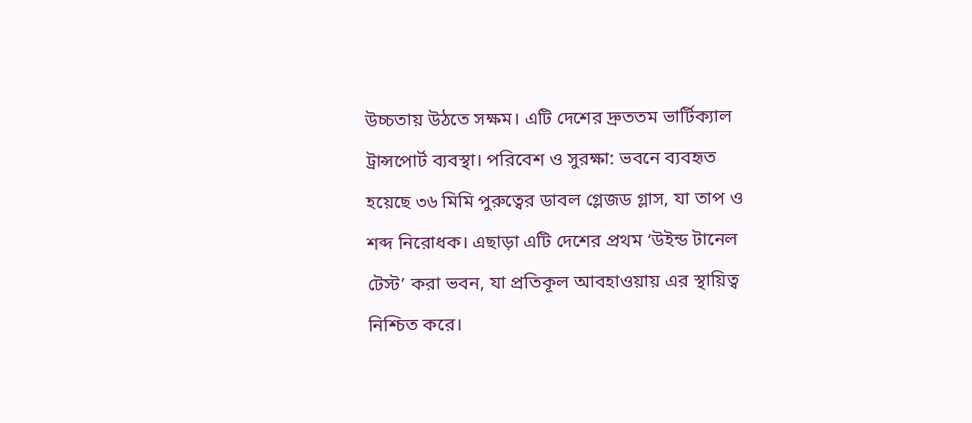উচ্চতায় উঠতে সক্ষম। এটি দেশের দ্রুততম ভার্টিক্যাল ট্রান্সপোর্ট ব্যবস্থা। পরিবেশ ও সুরক্ষা: ভবনে ব্যবহৃত হয়েছে ৩৬ মিমি পুরুত্বের ডাবল গ্লেজড গ্লাস, যা তাপ ও শব্দ নিরোধক। এছাড়া এটি দেশের প্রথম ‘উইন্ড টানেল টেস্ট’ করা ভবন, যা প্রতিকূল আবহাওয়ায় এর স্থায়িত্ব নিশ্চিত করে।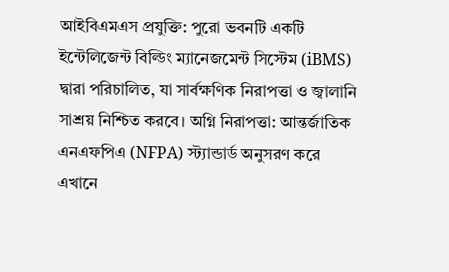আইবিএমএস প্রযুক্তি: পুরো ভবনটি একটি ইন্টেলিজেন্ট বিল্ডিং ম্যানেজমেন্ট সিস্টেম (iBMS) দ্বারা পরিচালিত, যা সার্বক্ষণিক নিরাপত্তা ও জ্বালানি সাশ্রয় নিশ্চিত করবে। অগ্নি নিরাপত্তা: আন্তর্জাতিক এনএফপিএ (NFPA) স্ট্যান্ডার্ড অনুসরণ করে এখানে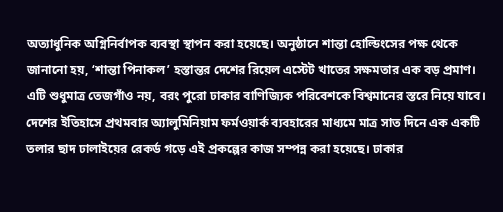অত্যাধুনিক অগ্নিনির্বাপক ব্যবস্থা স্থাপন করা হয়েছে। অনুষ্ঠানে শান্তা হোল্ডিংসের পক্ষ থেকে জানানো হয়, ‘শান্তা পিনাকল’ হস্তান্তর দেশের রিয়েল এস্টেট খাতের সক্ষমতার এক বড় প্রমাণ। এটি শুধুমাত্র তেজগাঁও নয়, বরং পুরো ঢাকার বাণিজ্যিক পরিবেশকে বিশ্বমানের স্তরে নিয়ে যাবে। দেশের ইতিহাসে প্রথমবার অ্যালুমিনিয়াম ফর্মওয়ার্ক ব্যবহারের মাধ্যমে মাত্র সাত দিনে এক একটি তলার ছাদ ঢালাইয়ের রেকর্ড গড়ে এই প্রকল্পের কাজ সম্পন্ন করা হয়েছে। ঢাকার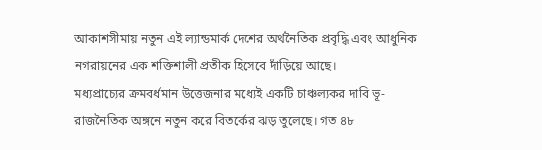আকাশসীমায় নতুন এই ল্যান্ডমার্ক দেশের অর্থনৈতিক প্রবৃদ্ধি এবং আধুনিক নগরায়নের এক শক্তিশালী প্রতীক হিসেবে দাঁড়িয়ে আছে।
মধ্যপ্রাচ্যের ক্রমবর্ধমান উত্তেজনার মধ্যেই একটি চাঞ্চল্যকর দাবি ভূ-রাজনৈতিক অঙ্গনে নতুন করে বিতর্কের ঝড় তুলেছে। গত ৪৮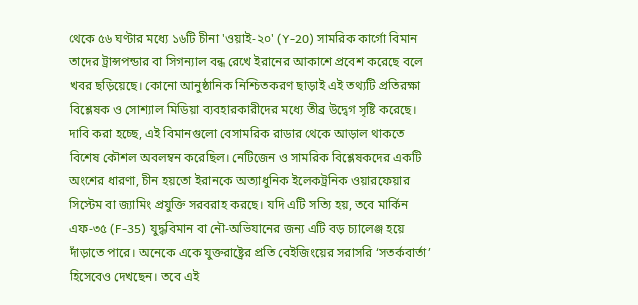থেকে ৫৬ ঘণ্টার মধ্যে ১৬টি চীনা 'ওয়াই-২০' (Y-20) সামরিক কার্গো বিমান তাদের ট্রান্সপন্ডার বা সিগন্যাল বন্ধ রেখে ইরানের আকাশে প্রবেশ করেছে বলে খবর ছড়িয়েছে। কোনো আনুষ্ঠানিক নিশ্চিতকরণ ছাড়াই এই তথ্যটি প্রতিরক্ষা বিশ্লেষক ও সোশ্যাল মিডিয়া ব্যবহারকারীদের মধ্যে তীব্র উদ্বেগ সৃষ্টি করেছে। দাবি করা হচ্ছে, এই বিমানগুলো বেসামরিক রাডার থেকে আড়াল থাকতে বিশেষ কৌশল অবলম্বন করেছিল। নেটিজেন ও সামরিক বিশ্লেষকদের একটি অংশের ধারণা, চীন হয়তো ইরানকে অত্যাধুনিক ইলেকট্রনিক ওয়ারফেয়ার সিস্টেম বা জ্যামিং প্রযুক্তি সরবরাহ করছে। যদি এটি সত্যি হয়, তবে মার্কিন এফ-৩৫ (F-35) যুদ্ধবিমান বা নৌ-অভিযানের জন্য এটি বড় চ্যালেঞ্জ হয়ে দাঁড়াতে পারে। অনেকে একে যুক্তরাষ্ট্রের প্রতি বেইজিংয়ের সরাসরি ‘সতর্কবার্তা’ হিসেবেও দেখছেন। তবে এই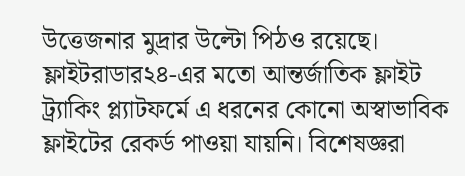উত্তেজনার মুদ্রার উল্টো পিঠও রয়েছে। ফ্লাইটরাডার২৪-এর মতো আন্তর্জাতিক ফ্লাইট ট্র্যাকিং প্ল্যাটফর্মে এ ধরনের কোনো অস্বাভাবিক ফ্লাইটের রেকর্ড পাওয়া যায়নি। বিশেষজ্ঞরা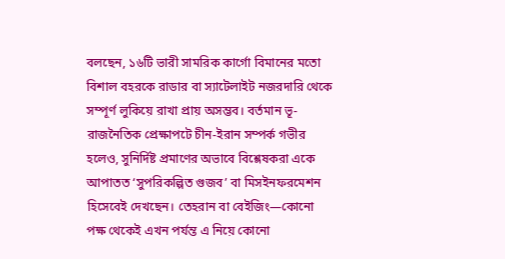বলছেন, ১৬টি ভারী সামরিক কার্গো বিমানের মতো বিশাল বহরকে রাডার বা স্যাটেলাইট নজরদারি থেকে সম্পূর্ণ লুকিয়ে রাখা প্রায় অসম্ভব। বর্তমান ভূ-রাজনৈতিক প্রেক্ষাপটে চীন-ইরান সম্পর্ক গভীর হলেও, সুনির্দিষ্ট প্রমাণের অভাবে বিশ্লেষকরা একে আপাতত ‘সুপরিকল্পিত গুজব’ বা মিসইনফরমেশন হিসেবেই দেখছেন। তেহরান বা বেইজিং—কোনো পক্ষ থেকেই এখন পর্যন্ত এ নিয়ে কোনো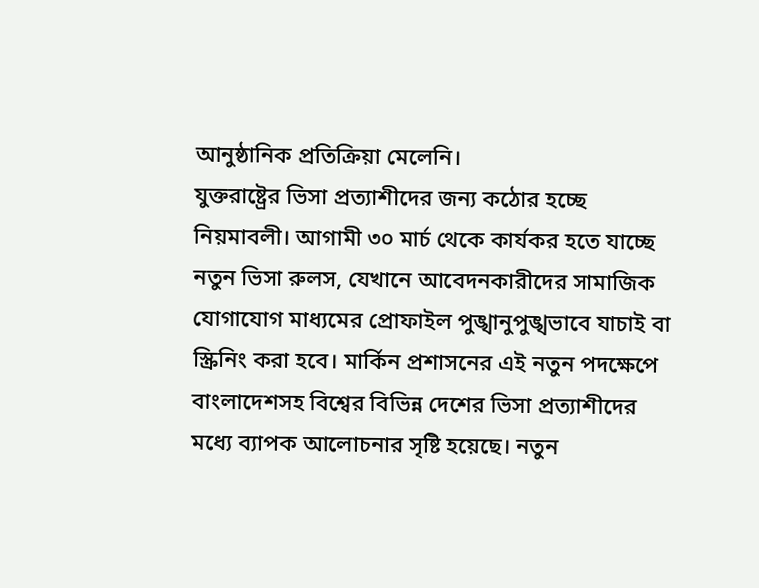আনুষ্ঠানিক প্রতিক্রিয়া মেলেনি।
যুক্তরাষ্ট্রের ভিসা প্রত্যাশীদের জন্য কঠোর হচ্ছে নিয়মাবলী। আগামী ৩০ মার্চ থেকে কার্যকর হতে যাচ্ছে নতুন ভিসা রুলস, যেখানে আবেদনকারীদের সামাজিক যোগাযোগ মাধ্যমের প্রোফাইল পুঙ্খানুপুঙ্খভাবে যাচাই বা স্ক্রিনিং করা হবে। মার্কিন প্রশাসনের এই নতুন পদক্ষেপে বাংলাদেশসহ বিশ্বের বিভিন্ন দেশের ভিসা প্রত্যাশীদের মধ্যে ব্যাপক আলোচনার সৃষ্টি হয়েছে। নতুন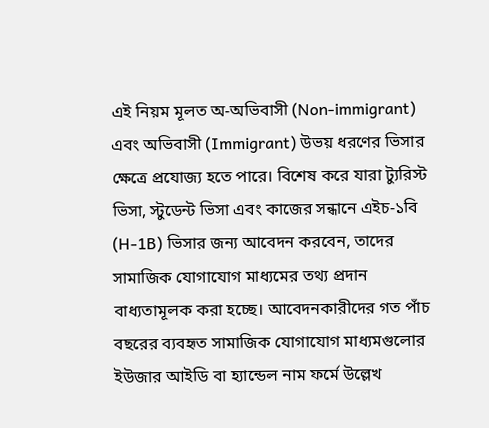এই নিয়ম মূলত অ-অভিবাসী (Non-immigrant) এবং অভিবাসী (Immigrant) উভয় ধরণের ভিসার ক্ষেত্রে প্রযোজ্য হতে পারে। বিশেষ করে যারা ট্যুরিস্ট ভিসা, স্টুডেন্ট ভিসা এবং কাজের সন্ধানে এইচ-১বি (H-1B) ভিসার জন্য আবেদন করবেন, তাদের সামাজিক যোগাযোগ মাধ্যমের তথ্য প্রদান বাধ্যতামূলক করা হচ্ছে। আবেদনকারীদের গত পাঁচ বছরের ব্যবহৃত সামাজিক যোগাযোগ মাধ্যমগুলোর ইউজার আইডি বা হ্যান্ডেল নাম ফর্মে উল্লেখ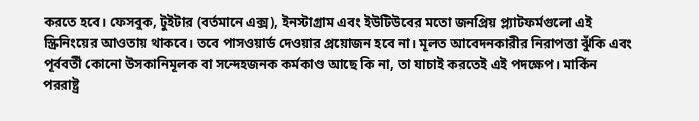করতে হবে। ফেসবুক, টুইটার (বর্তমানে এক্স), ইনস্টাগ্রাম এবং ইউটিউবের মতো জনপ্রিয় প্ল্যাটফর্মগুলো এই স্ক্রিনিংয়ের আওতায় থাকবে। তবে পাসওয়ার্ড দেওয়ার প্রয়োজন হবে না। মূলত আবেদনকারীর নিরাপত্তা ঝুঁকি এবং পূর্ববর্তী কোনো উসকানিমূলক বা সন্দেহজনক কর্মকাণ্ড আছে কি না, তা যাচাই করতেই এই পদক্ষেপ। মার্কিন পররাষ্ট্র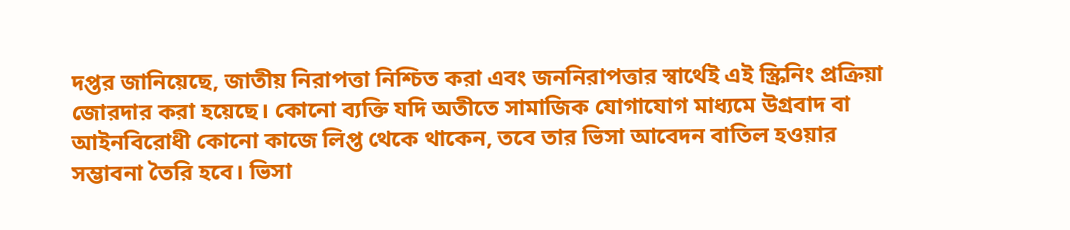দপ্তর জানিয়েছে, জাতীয় নিরাপত্তা নিশ্চিত করা এবং জননিরাপত্তার স্বার্থেই এই স্ক্রিনিং প্রক্রিয়া জোরদার করা হয়েছে। কোনো ব্যক্তি যদি অতীতে সামাজিক যোগাযোগ মাধ্যমে উগ্রবাদ বা আইনবিরোধী কোনো কাজে লিপ্ত থেকে থাকেন, তবে তার ভিসা আবেদন বাতিল হওয়ার সম্ভাবনা তৈরি হবে। ভিসা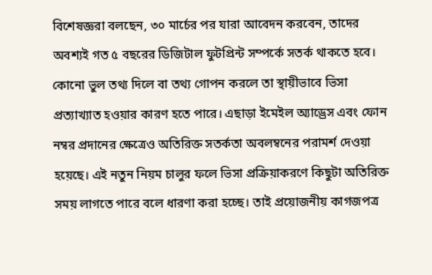বিশেষজ্ঞরা বলছেন, ৩০ মার্চের পর যারা আবেদন করবেন, তাদের অবশ্যই গত ৫ বছরের ডিজিটাল ফুটপ্রিন্ট সম্পর্কে সতর্ক থাকতে হবে। কোনো ভুল তথ্য দিলে বা তথ্য গোপন করলে তা স্থায়ীভাবে ভিসা প্রত্যাখ্যাত হওয়ার কারণ হতে পারে। এছাড়া ইমেইল অ্যাড্রেস এবং ফোন নম্বর প্রদানের ক্ষেত্রেও অতিরিক্ত সতর্কতা অবলম্বনের পরামর্শ দেওয়া হয়েছে। এই নতুন নিয়ম চালুর ফলে ভিসা প্রক্রিয়াকরণে কিছুটা অতিরিক্ত সময় লাগতে পারে বলে ধারণা করা হচ্ছে। তাই প্রয়োজনীয় কাগজপত্র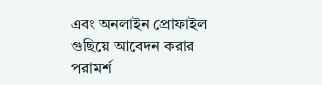এবং অনলাইন প্রোফাইল গুছিয়ে আবেদন করার পরামর্শ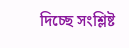দিচ্ছে সংশ্লিষ্ট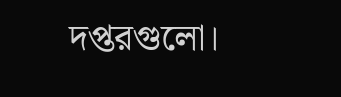দপ্তরগুলো।